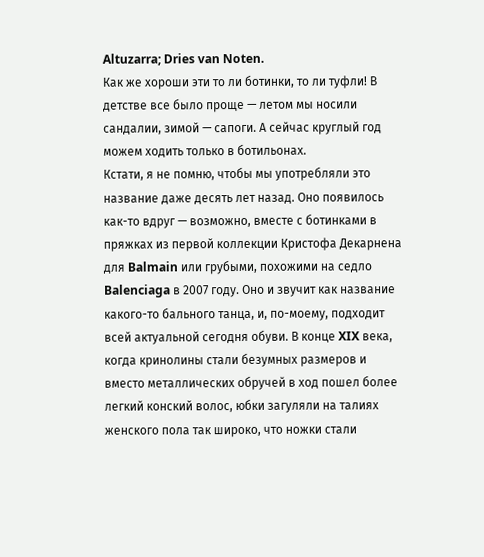Altuzarra; Dries van Noten.
Как же хороши эти то ли ботинки, то ли туфли! В детстве все было проще — летом мы носили сандалии, зимой — сапоги. А сейчас круглый год можем ходить только в ботильонах.
Кстати, я не помню, чтобы мы употребляли это название даже десять лет назад. Оно появилось как-то вдруг — возможно, вместе с ботинками в пряжках из первой коллекции Кристофа Декарнена для Balmain или грубыми, похожими на седло Balenciaga в 2007 году. Оно и звучит как название какого-то бального танца, и, по-моему, подходит всей актуальной сегодня обуви. В конце XIX века, когда кринолины стали безумных размеров и вместо металлических обручей в ход пошел более легкий конский волос, юбки загуляли на талиях женского пола так широко, что ножки стали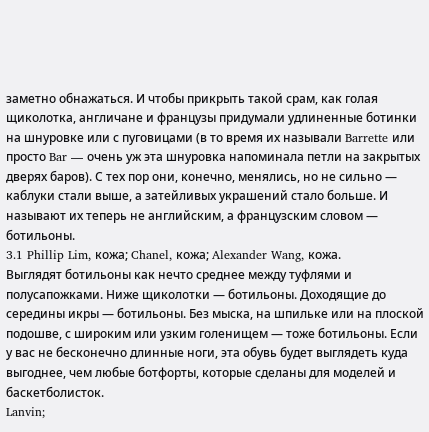заметно обнажаться. И чтобы прикрыть такой срам, как голая щиколотка, англичане и французы придумали удлиненные ботинки на шнуровке или с пуговицами (в то время их называли Barrette или просто Bar — очень уж эта шнуровка напоминала петли на закрытых дверях баров). С тех пор они, конечно, менялись, но не сильно — каблуки стали выше, а затейливых украшений стало больше. И называют их теперь не английским, а французским словом — ботильоны.
3.1 Phillip Lim, кожа; Chanel, кожа; Alexander Wang, кожа.
Выглядят ботильоны как нечто среднее между туфлями и полусапожками. Ниже щиколотки — ботильоны. Доходящие до середины икры — ботильоны. Без мыска, на шпильке или на плоской подошве, с широким или узким голенищем — тоже ботильоны. Если у вас не бесконечно длинные ноги, эта обувь будет выглядеть куда выгоднее, чем любые ботфорты, которые сделаны для моделей и баскетболисток.
Lanvin;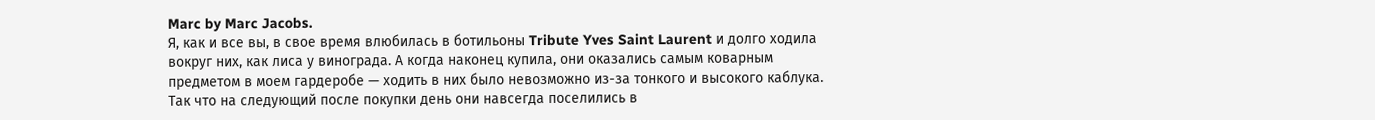Marc by Marc Jacobs.
Я, как и все вы, в свое время влюбилась в ботильоны Tribute Yves Saint Laurent и долго ходила вокруг них, как лиса у винограда. А когда наконец купила, они оказались самым коварным предметом в моем гардеробе — ходить в них было невозможно из-за тонкого и высокого каблука. Так что на следующий после покупки день они навсегда поселились в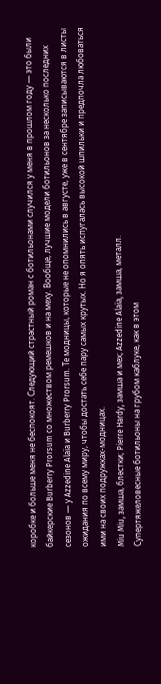коробке и больше меня не беспокоят. Следующий страстный роман с ботильонами случился у меня в прошлом году — это были байкерские Burberry Prorsum cо множеством ремешков и на меху. Вообще, лучшие модели ботильонов за несколько последних сезонов — у Azzedine Alaïa и Burberry Prorsum. Те модницы, которые не опомнились в августе, уже в сентябре записываются в листы ожидания по всему миру, чтобы достать себе пару самых крутых. Но я опять испугалась высокой шпильки и предпочла любоваться ими на своих подружках-модницах.
Miu Miu, замша, блестки; Pierre Hardy, замша и мех; Azzedine Alaïa, замша, металл.
Супертяжеловесные ботильоны на грубом каблуке, как в этом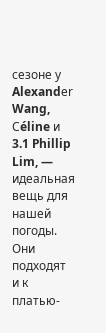сезоне у Alexandеr Wang, Сéline и 3.1 Phillip Lim, — идеальная вещь для нашей погоды. Они подходят и к платью-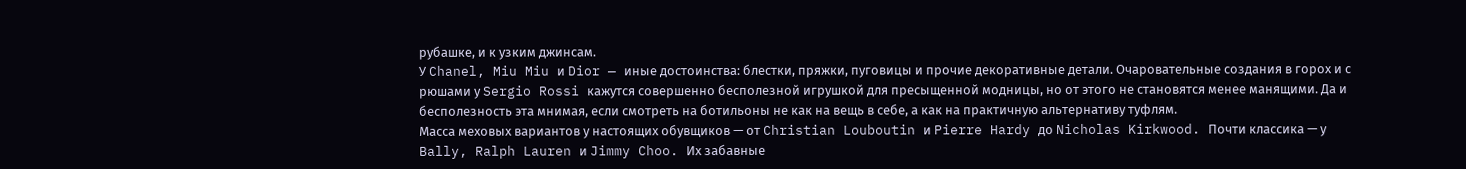рубашке, и к узким джинсам.
У Chanel, Miu Miu и Dior — иные достоинства: блестки, пряжки, пуговицы и прочие декоративные детали. Очаровательные создания в горох и с рюшами у Sergio Rossi кажутся совершенно бесполезной игрушкой для пресыщенной модницы, но от этого не становятся менее манящими. Да и бесполезность эта мнимая, если смотреть на ботильоны не как на вещь в себе, а как на практичную альтернативу туфлям.
Масса меховых вариантов у настоящих обувщиков — от Christian Louboutin и Pierre Hardy до Nicholas Kirkwood. Почти классика — у Bally, Ralph Lauren и Jimmy Choo. Их забавные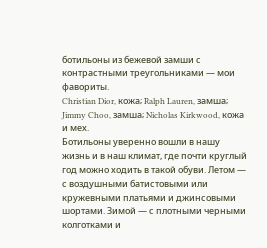ботильоны из бежевой замши с контрастными треугольниками — мои фавориты.
Christian Dior, кожа; Ralph Lauren, замша; Jimmy Choo, замша; Nicholas Kirkwood, кожа и мех.
Ботильоны уверенно вошли в нашу жизнь и в наш климат, где почти круглый год можно ходить в такой обуви. Летом — с воздушными батистовыми или кружевными платьями и джинсовыми шортами. Зимой — с плотными черными колготками и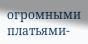огромными платьями-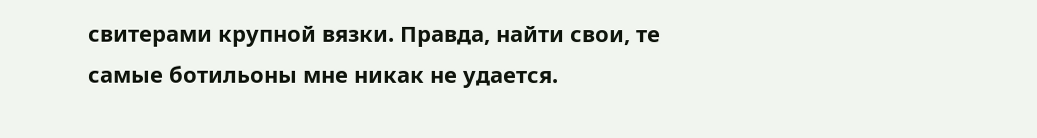свитерами крупной вязки. Правда, найти свои, те самые ботильоны мне никак не удается.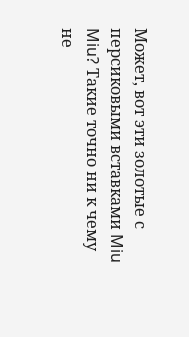Может, вот эти золотые с персиковыми вставками Miu Miu? Такие точно ни к чему не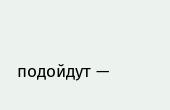подойдут —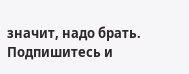значит, надо брать.
Подпишитесь и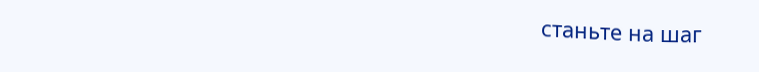станьте на шаг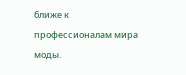ближе к профессионалам мира моды.